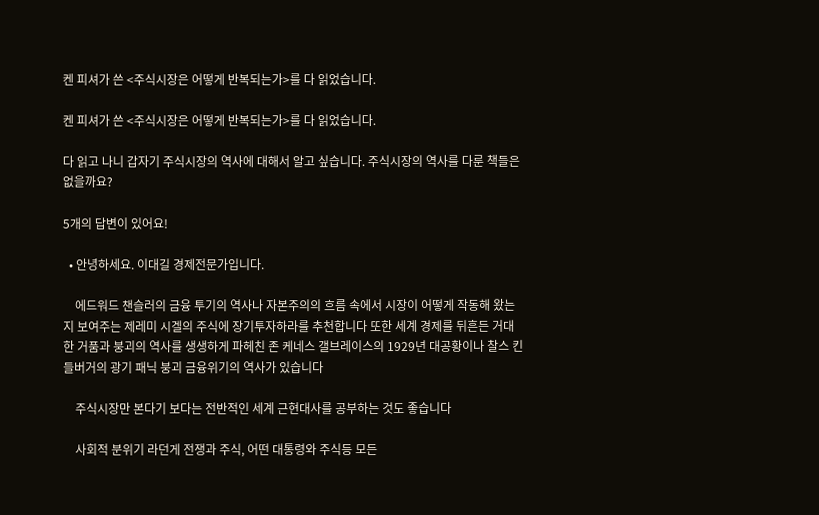켄 피셔가 쓴 <주식시장은 어떻게 반복되는가>를 다 읽었습니다.

켄 피셔가 쓴 <주식시장은 어떻게 반복되는가>를 다 읽었습니다.

다 읽고 나니 갑자기 주식시장의 역사에 대해서 알고 싶습니다. 주식시장의 역사를 다룬 책들은 없을까요?

5개의 답변이 있어요!

  • 안녕하세요. 이대길 경제전문가입니다.

    에드워드 챈슬러의 금융 투기의 역사나 자본주의의 흐름 속에서 시장이 어떻게 작동해 왔는지 보여주는 제레미 시겔의 주식에 장기투자하라를 추천합니다 또한 세계 경제를 뒤흔든 거대한 거품과 붕괴의 역사를 생생하게 파헤친 존 케네스 갤브레이스의 1929년 대공황이나 찰스 킨들버거의 광기 패닉 붕괴 금융위기의 역사가 있습니다

    주식시장만 본다기 보다는 전반적인 세계 근현대사를 공부하는 것도 좋습니다

    사회적 분위기 라던게 전쟁과 주식, 어떤 대통령와 주식등 모든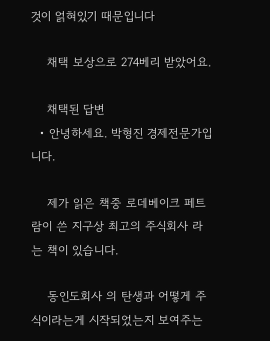것이 얽혀있기 때문입니다

    채택 보상으로 274베리 받았어요.

    채택된 답변
  • 안녕하세요. 박형진 경제전문가입니다.

    제가 읽은 책중 로데베이크 페트람이 쓴 지구상 최고의 주식회사 라는 책이 있습니다.

    동인도회사 의 탄생과 어떻게 주식이라는게 시작되었는지 보여주는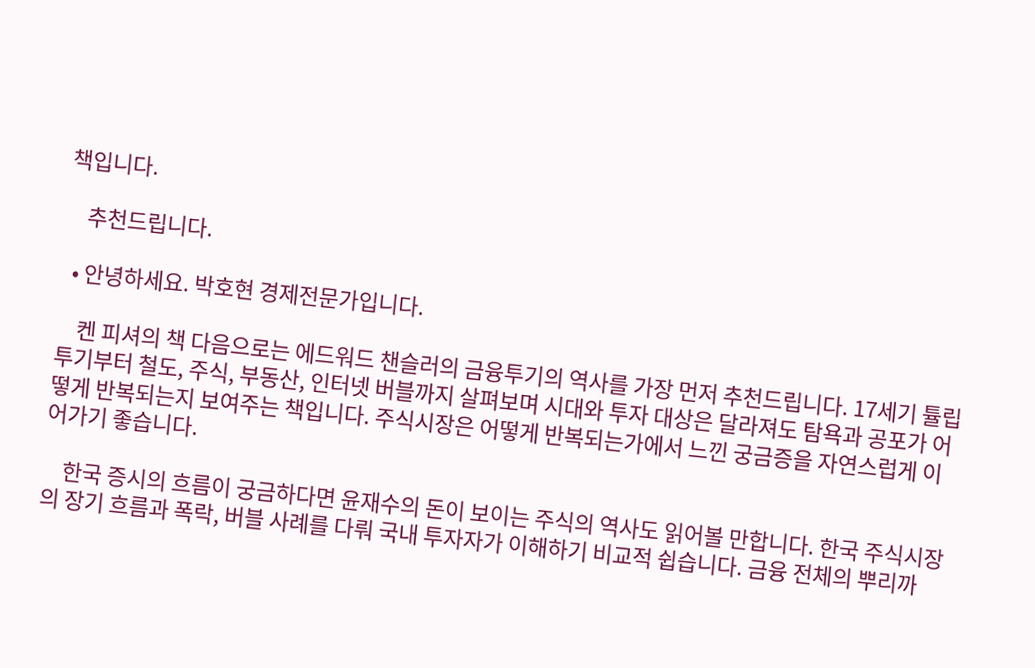책입니다.

    추천드립니다.

  • 안녕하세요. 박호현 경제전문가입니다.

    켄 피셔의 책 다음으로는 에드워드 챈슬러의 금융투기의 역사를 가장 먼저 추천드립니다. 17세기 튤립 투기부터 철도, 주식, 부동산, 인터넷 버블까지 살펴보며 시대와 투자 대상은 달라져도 탐욕과 공포가 어떻게 반복되는지 보여주는 책입니다. 주식시장은 어떻게 반복되는가에서 느낀 궁금증을 자연스럽게 이어가기 좋습니다.

    한국 증시의 흐름이 궁금하다면 윤재수의 돈이 보이는 주식의 역사도 읽어볼 만합니다. 한국 주식시장의 장기 흐름과 폭락, 버블 사례를 다뤄 국내 투자자가 이해하기 비교적 쉽습니다. 금융 전체의 뿌리까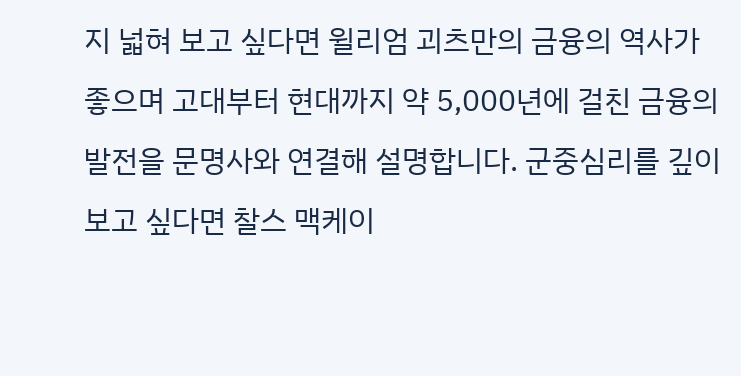지 넓혀 보고 싶다면 윌리엄 괴츠만의 금융의 역사가 좋으며 고대부터 현대까지 약 5,000년에 걸친 금융의 발전을 문명사와 연결해 설명합니다. 군중심리를 깊이 보고 싶다면 찰스 맥케이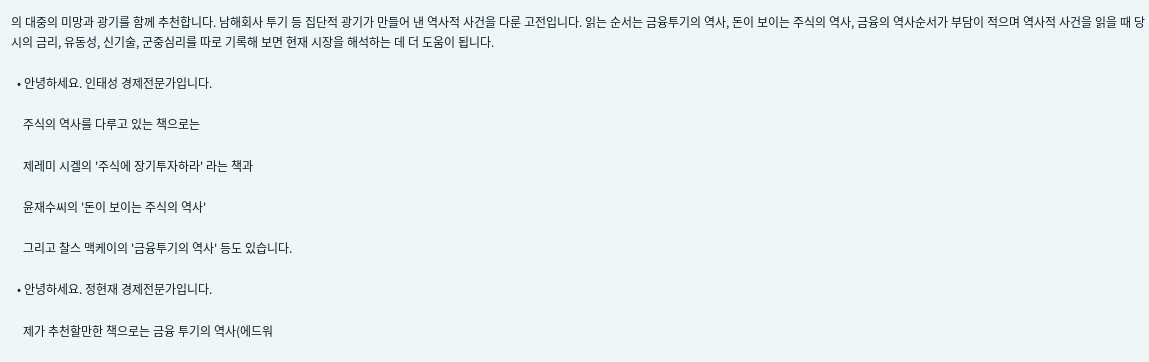의 대중의 미망과 광기를 함께 추천합니다. 남해회사 투기 등 집단적 광기가 만들어 낸 역사적 사건을 다룬 고전입니다. 읽는 순서는 금융투기의 역사, 돈이 보이는 주식의 역사, 금융의 역사순서가 부담이 적으며 역사적 사건을 읽을 때 당시의 금리, 유동성, 신기술, 군중심리를 따로 기록해 보면 현재 시장을 해석하는 데 더 도움이 됩니다.

  • 안녕하세요. 인태성 경제전문가입니다.

    주식의 역사를 다루고 있는 책으로는

    제레미 시겔의 '주식에 장기투자하라' 라는 책과

    윤재수씨의 '돈이 보이는 주식의 역사'

    그리고 찰스 맥케이의 '금융투기의 역사' 등도 있습니다.

  • 안녕하세요. 정현재 경제전문가입니다.

    제가 추천할만한 책으로는 금융 투기의 역사(에드워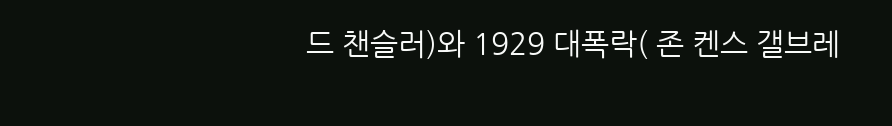드 챈슬러)와 1929 대폭락( 존 켄스 갤브레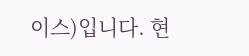이스)입니다. 현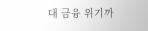대 금융 위기까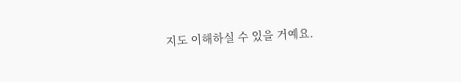지도 이해하실 수 있을 거예요.